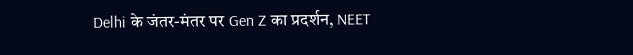Delhi के जंतर-मंतर पर Gen Z का प्रदर्शन, NEET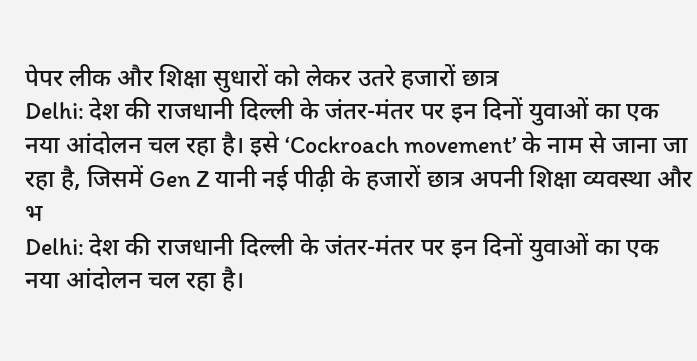पेपर लीक और शिक्षा सुधारों को लेकर उतरे हजारों छात्र
Delhi: देश की राजधानी दिल्ली के जंतर-मंतर पर इन दिनों युवाओं का एक नया आंदोलन चल रहा है। इसे ‘Cockroach movement’ के नाम से जाना जा रहा है, जिसमें Gen Z यानी नई पीढ़ी के हजारों छात्र अपनी शिक्षा व्यवस्था और भ
Delhi: देश की राजधानी दिल्ली के जंतर-मंतर पर इन दिनों युवाओं का एक नया आंदोलन चल रहा है।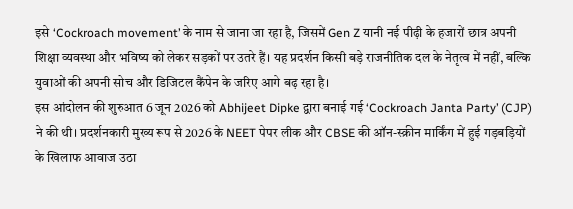इसे ‘Cockroach movement’ के नाम से जाना जा रहा है, जिसमें Gen Z यानी नई पीढ़ी के हजारों छात्र अपनी शिक्षा व्यवस्था और भविष्य को लेकर सड़कों पर उतरे हैं। यह प्रदर्शन किसी बड़े राजनीतिक दल के नेतृत्व में नहीं, बल्कि युवाओं की अपनी सोच और डिजिटल कैंपेन के जरिए आगे बढ़ रहा है।
इस आंदोलन की शुरुआत 6 जून 2026 को Abhijeet Dipke द्वारा बनाई गई ‘Cockroach Janta Party’ (CJP) ने की थी। प्रदर्शनकारी मुख्य रूप से 2026 के NEET पेपर लीक और CBSE की ऑन-स्क्रीन मार्किंग में हुई गड़बड़ियों के खिलाफ आवाज उठा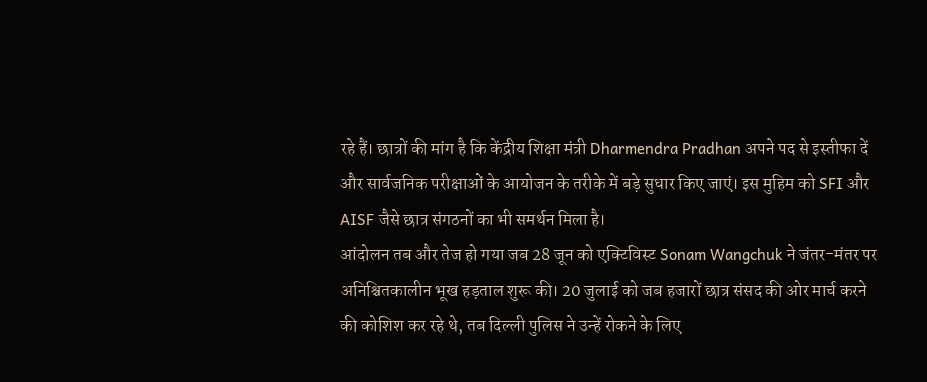रहे हैं। छात्रों की मांग है कि केंद्रीय शिक्षा मंत्री Dharmendra Pradhan अपने पद से इस्तीफा दें और सार्वजनिक परीक्षाओं के आयोजन के तरीके में बड़े सुधार किए जाएं। इस मुहिम को SFI और AISF जैसे छात्र संगठनों का भी समर्थन मिला है।
आंदोलन तब और तेज हो गया जब 28 जून को एक्टिविस्ट Sonam Wangchuk ने जंतर-मंतर पर अनिश्चितकालीन भूख हड़ताल शुरू की। 20 जुलाई को जब हजारों छात्र संसद की ओर मार्च करने की कोशिश कर रहे थे, तब दिल्ली पुलिस ने उन्हें रोकने के लिए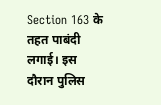Section 163 के तहत पाबंदी लगाई। इस दौरान पुलिस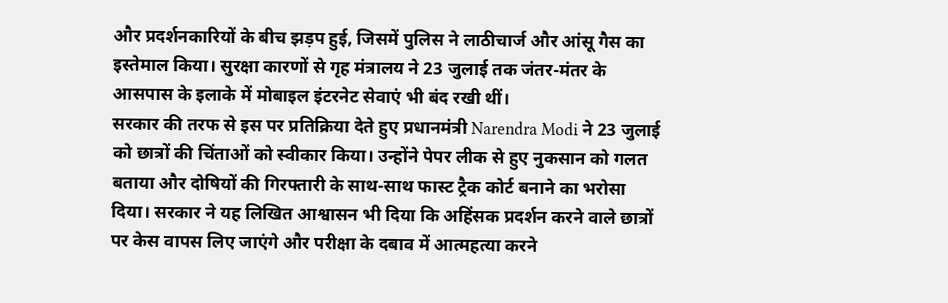और प्रदर्शनकारियों के बीच झड़प हुई, जिसमें पुलिस ने लाठीचार्ज और आंसू गैस का इस्तेमाल किया। सुरक्षा कारणों से गृह मंत्रालय ने 23 जुलाई तक जंतर-मंतर के आसपास के इलाके में मोबाइल इंटरनेट सेवाएं भी बंद रखी थीं।
सरकार की तरफ से इस पर प्रतिक्रिया देते हुए प्रधानमंत्री Narendra Modi ने 23 जुलाई को छात्रों की चिंताओं को स्वीकार किया। उन्होंने पेपर लीक से हुए नुकसान को गलत बताया और दोषियों की गिरफ्तारी के साथ-साथ फास्ट ट्रैक कोर्ट बनाने का भरोसा दिया। सरकार ने यह लिखित आश्वासन भी दिया कि अहिंसक प्रदर्शन करने वाले छात्रों पर केस वापस लिए जाएंगे और परीक्षा के दबाव में आत्महत्या करने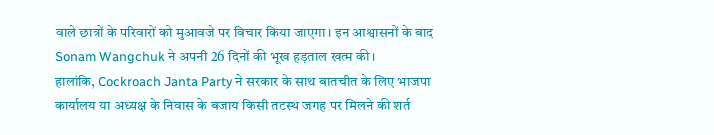वाले छात्रों के परिवारों को मुआवजे पर विचार किया जाएगा। इन आश्वासनों के बाद Sonam Wangchuk ने अपनी 26 दिनों की भूख हड़ताल खत्म की।
हालांकि, Cockroach Janta Party ने सरकार के साथ बातचीत के लिए भाजपा कार्यालय या अध्यक्ष के निवास के बजाय किसी तटस्थ जगह पर मिलने की शर्त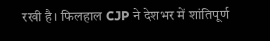रखी है। फिलहाल CJP ने देशभर में शांतिपूर्ण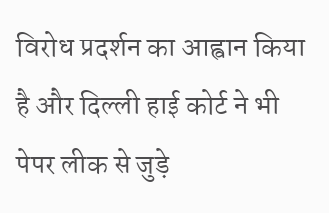विरोध प्रदर्शन का आह्वान किया है और दिल्ली हाई कोर्ट ने भी पेपर लीक से जुड़े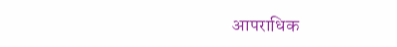आपराधिक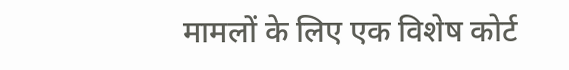मामलों के लिए एक विशेष कोर्ट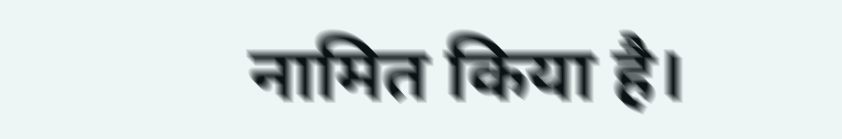नामित किया है।